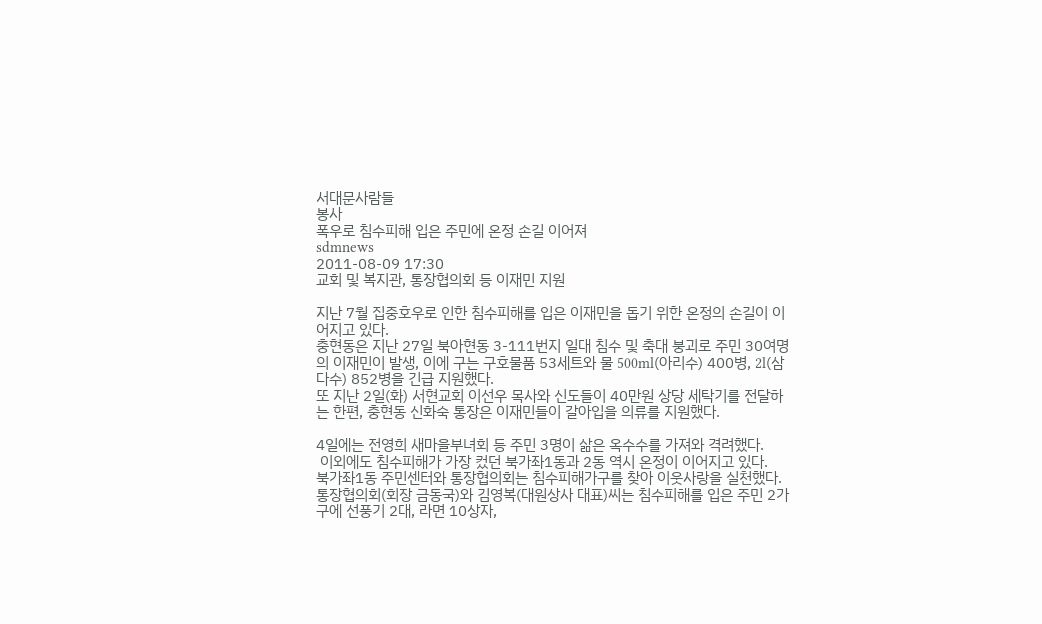서대문사람들
봉사
폭우로 침수피해 입은 주민에 온정 손길 이어져
sdmnews
2011-08-09 17:30
교회 및 복지관, 통장협의회 등 이재민 지원

지난 7월 집중호우로 인한 침수피해를 입은 이재민을 돕기 위한 온정의 손길이 이어지고 있다.
충현동은 지난 27일 북아현동 3-111번지 일대 침수 및 축대 붕괴로 주민 30여명의 이재민이 발생, 이에 구는 구호물품 53세트와 물 500ml(아리수) 400병, 2l(삼다수) 852병을 긴급 지원했다.
또 지난 2일(화) 서현교회 이선우 목사와 신도들이 40만원 상당 세탁기를 전달하는 한편, 충현동 신화숙 통장은 이재민들이 갈아입을 의류를 지원했다.

4일에는 전영희 새마을부녀회 등 주민 3명이 삶은 옥수수를 가져와 격려했다.
 이외에도 침수피해가 가장 컸던 북가좌1동과 2동 역시 온정이 이어지고 있다.
북가좌1동 주민센터와 통장협의회는 침수피해가구를 찾아 이웃사랑을 실천했다. 통장협의회(회장 금동국)와 김영복(대원상사 대표)씨는 침수피해를 입은 주민 2가구에 선풍기 2대, 라면 10상자,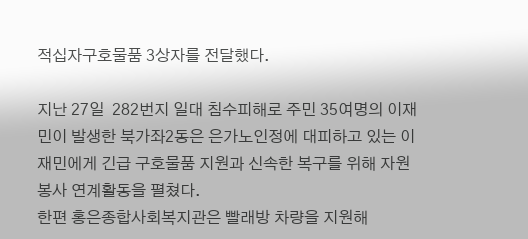적십자구호물품 3상자를 전달했다.

지난 27일  282번지 일대 침수피해로 주민 35여명의 이재민이 발생한 북가좌2동은 은가노인정에 대피하고 있는 이재민에게 긴급 구호물품 지원과 신속한 복구를 위해 자원봉사 연계활동을 펼쳤다.
한편 홍은종합사회복지관은 빨래방 차량을 지원해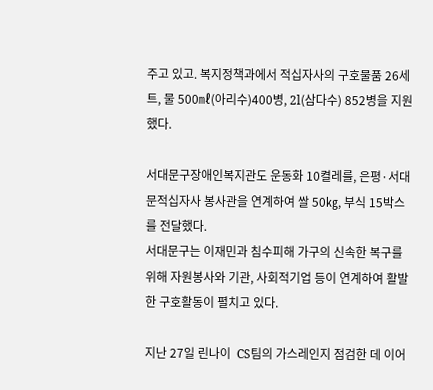주고 있고. 복지정책과에서 적십자사의 구호물품 26세트, 물 500㎖(아리수)400병, 2l(삼다수) 852병을 지원했다.

서대문구장애인복지관도 운동화 10켤레를, 은평·서대문적십자사 봉사관을 연계하여 쌀 50㎏, 부식 15박스를 전달했다.
서대문구는 이재민과 침수피해 가구의 신속한 복구를 위해 자원봉사와 기관, 사회적기업 등이 연계하여 활발한 구호활동이 펼치고 있다.

지난 27일 린나이  CS팀의 가스레인지 점검한 데 이어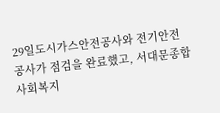29일도시가스안전공사와 전기안전공사가 점검을 완료했고, 서대문종합사회복지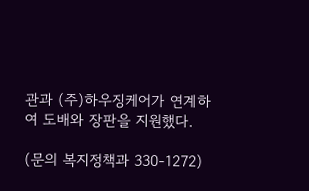관과 (주)하우징케어가 연계하여 도배와 장판을 지원했다.

(문의 복지정책과 330-1272)